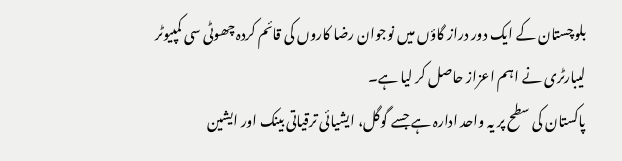بلوچستان کے ایک دور دراز گاؤں میں نوجوان رضا کاروں کی قائم کردہ چھوٹی سی کمپیوٹر لیبارٹری نے اہم اعزاز حاصل کر لیا ہے۔
پاکستان کی سطح پر یہ واحد ادارہ ہے جسے گوگل، ایشیائی ترقیاتی بینک اور ایشین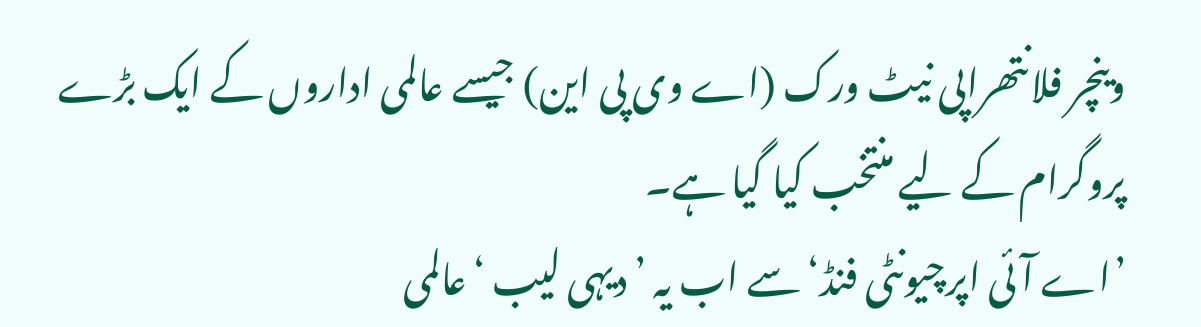وینچر فلانتھراپی نیٹ ورک (اے وی پی این) جیسے عالمی اداروں کے ایک بڑے پروگرام کے لیے منتخب کیا گیا ہے۔
’اے آئی اپرچیونٹی فنڈ‘ سے اب یہ ’دیہی لیب ‘عالمی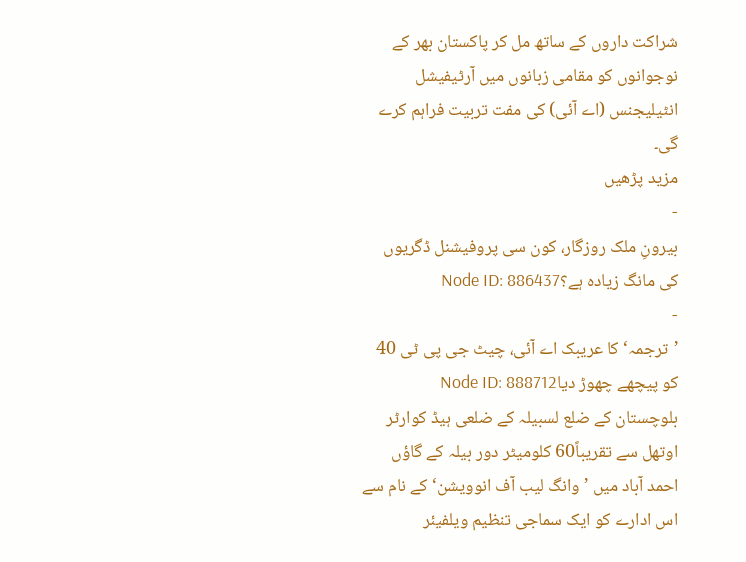شراکت داروں کے ساتھ مل کر پاکستان بھر کے نوجوانوں کو مقامی زبانوں میں آرٹیفیشل انٹیلیجنس (اے آئی) کی مفت تربیت فراہم کرے گی۔
مزید پڑھیں
-
بیرونِ ملک روزگار، کون سی پروفیشنل ڈگریوں کی مانگ زیادہ ہے؟Node ID: 886437
-
’ترجمہ‘ کا عریبک اے آئی، چیٹ جی پی ٹی 40 کو پیچھے چھوڑ دیاNode ID: 888712
بلوچستان کے ضلع لسبیلہ کے ضلعی ہیڈ کوارٹر اوتھل سے تقریباً60 کلومیٹر دور بیلہ کے گاؤں احمد آباد میں ’وانگ لیب آف انوویشن‘ کے نام سے اس ادارے کو ایک سماجی تنظیم ویلفیئر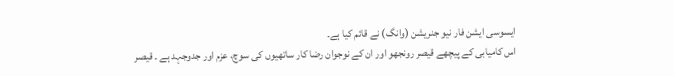ایسوسی ایشن فار نیو جنریشن (وانگ) نے قائم کیا ہے۔
اس کامیابی کے پیچھے قیصر رونجھو اور ان کے نوجوان رضا کار ساتھیوں کی سوچ، عزم اور جدوجہد ہے ۔ قیصر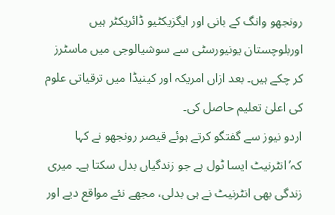رونجھو وانگ کے بانی اور ایگزیکٹیو ڈائریکٹر ہیں اوربلوچستان یونیورسٹی سے سوشیالوجی میں ماسٹرز کر چکے ہیں۔ بعد ازاں امریکہ اور کینیڈا میں ترقیاتی علوم کی اعلیٰ تعلیم حاصل کی۔
اردو نیوز سے گفتگو کرتے ہوئے قیصر رونجھو نے کہا کہ’انٹرنیٹ ایسا ٹول ہے جو زندگیاں بدل سکتا ہے۔ میری زندگی بھی انٹرنیٹ نے ہی بدلی، مجھے نئے مواقع دیے اور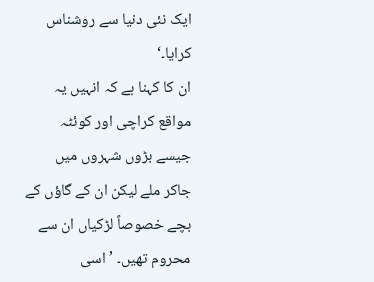ایک نئی دنیا سے روشناس کرایا۔‘
ان کا کہنا ہے کہ انہیں یہ مواقع کراچی اور کوئٹہ جیسے بڑوں شہروں میں جاکر ملے لیکن ان کے گاؤں کے بچے خصوصاً لڑکیاں ان سے محروم تھیں۔ ’اسی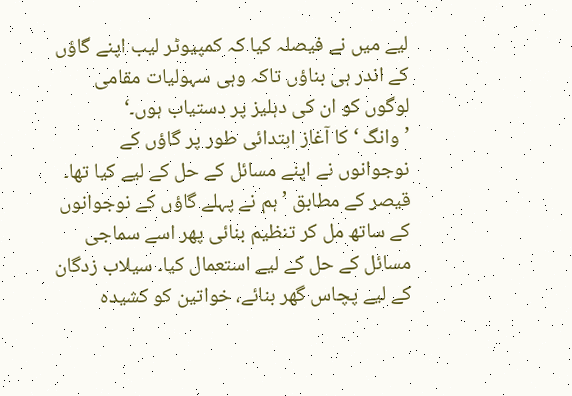لیے میں نے فیصلہ کیا کہ کمپیوٹر لیب اپنے گاؤں کے اندر ہی بناؤں تاکہ وہی سہولیات مقامی لوگوں کو ان کی دہلیز پر دستیاب ہوں۔‘
’وانگ ‘کا آغاز ابتدائی طور پر گاؤں کے نوجوانوں نے اپنے مسائل کے حل کے لیے کیا تھا۔ قیصر کے مطابق ’ہم نے پہلے گاؤں کے نوجوانوں کے ساتھ مل کر تنظیم بنائی پھر اسے سماجی مسائل کے حل کے لیے استعمال کیا۔ سیلاب زدگان کے لیے پچاس گھر بنائے، خواتین کو کشیدہ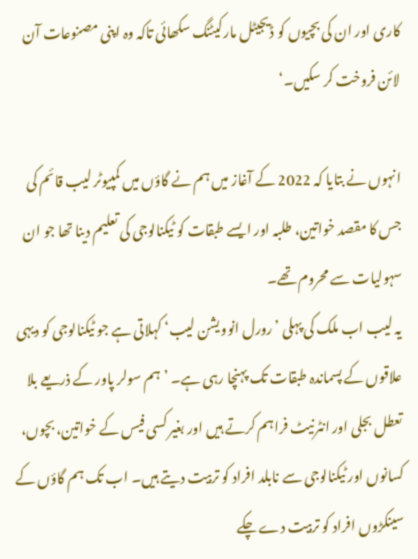کاری اور ان کی بچیوں کو ڈیجیٹل مارکیٹنگ سکھائی تاکہ وہ اپنی مصنوعات آن لائن فروخت کر سکیں۔‘

انہوں نے بتایا کہ 2022 کے آغاز میں ہم نے گاؤں میں کمپیوٹر لیب قائم کی جس کا مقصد خواتین، طلبہ اور ایسے طبقات کو ٹیکنالوجی کی تعلیم دینا تھا جو ان سہولیات سے محروم تھے۔
یہ لیب اب ملک کی پہلی ’رورل انوویشن لیب‘ کہلاتی ہے جو ٹیکنالوجی کو دیہی علاقوں کے پسماندہ طبقات تک پہنچا رہی ہے۔ ’ہم سولر پاور کے ذریعے بلا تعطل بجلی اور انٹرنیٹ فراہم کرتے ہیں اور بغیر کسی فیس کے خواتین، بچوں، کسانوں اور ٹیکنالوجی سے نابلد افراد کو تربیت دیتے ہیں۔ اب تک ہم گاؤں کے سینکڑوں افراد کو تربیت دے چکے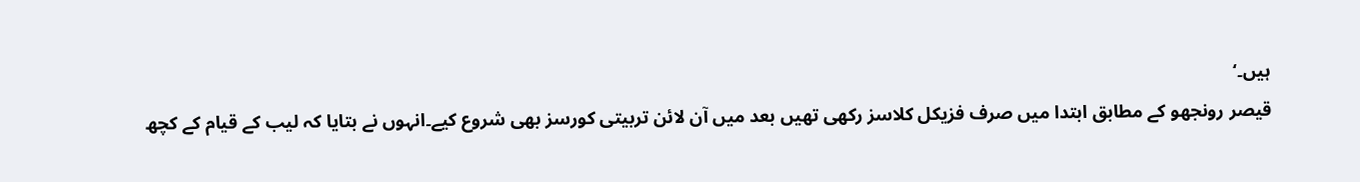ہیں۔‘
قیصر رونجھو کے مطابق ابتدا میں صرف فزیکل کلاسز رکھی تھیں بعد میں آن لائن تربیتی کورسز بھی شروع کیے۔انہوں نے بتایا کہ لیب کے قیام کے کچھ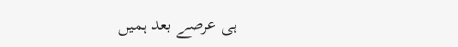ہی عرصے بعد ہمیں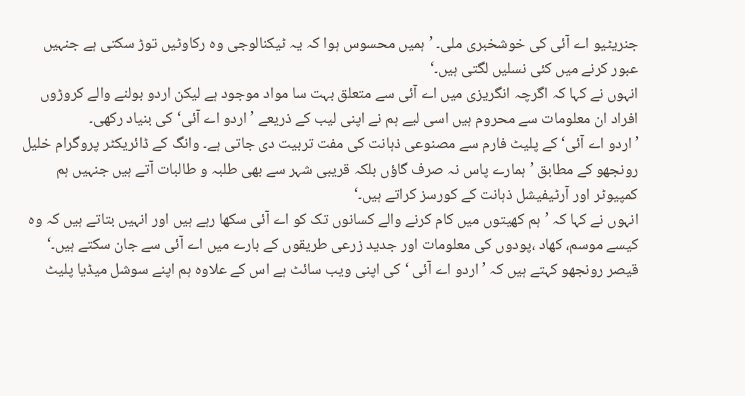جنریٹیو اے آئی کی خوشخبری ملی۔ ’ہمیں محسوس ہوا کہ یہ ٹیکنالوجی وہ رکاوٹیں توڑ سکتی ہے جنہیں عبور کرنے میں کئی نسلیں لگتی ہیں۔‘
انہوں نے کہا کہ اگرچہ انگریزی میں اے آئی سے متعلق بہت سا مواد موجود ہے لیکن اردو بولنے والے کروڑوں افراد ان معلومات سے محروم ہیں اسی لیے ہم نے اپنی لیب کے ذریعے ’اردو اے آئی‘ کی بنیاد رکھی۔
’اردو اے آئی‘ کے پلیٹ فارم سے مصنوعی ذہانت کی مفت تربیت دی جاتی ہے۔ وانگ کے ڈائریکٹر پروگرام خلیل رونجھو کے مطابق ’ہمارے پاس نہ صرف گاؤں بلکہ قریبی شہر سے بھی طلبہ و طالبات آتے ہیں جنہیں ہم کمپیوٹر اور آرٹیفیشل ذہانت کے کورسز کراتے ہیں۔‘
انہوں نے کہا کہ ’ہم کھیتوں میں کام کرنے والے کسانوں تک کو اے آئی سکھا رہے ہیں اور انہیں بتاتے ہیں کہ وہ کیسے موسم، کھاد ،پودوں کی معلومات اور جدید زرعی طریقوں کے بارے میں اے آئی سے جان سکتے ہیں۔‘
قیصر رونجھو کہتے ہیں کہ ’اردو اے آئی ‘ کی اپنی ویب سائٹ ہے اس کے علاوہ ہم اپنے سوشل میڈیا پلیٹ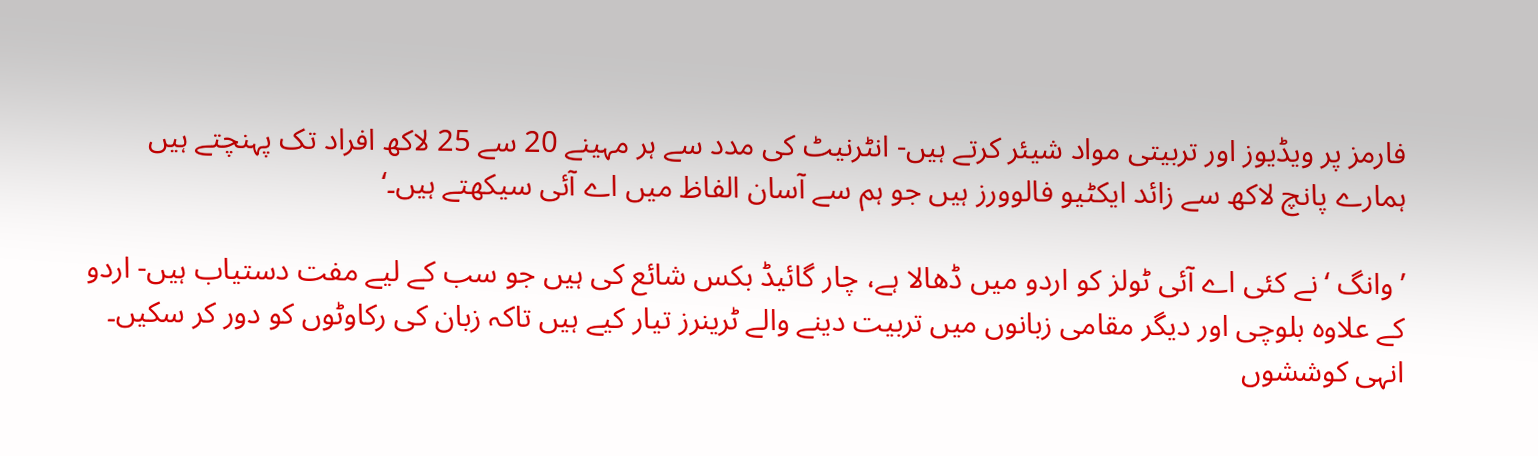فارمز پر ویڈیوز اور تربیتی مواد شیئر کرتے ہیں- انٹرنیٹ کی مدد سے ہر مہینے 20 سے 25 لاکھ افراد تک پہنچتے ہیں ہمارے پانچ لاکھ سے زائد ایکٹیو فالوورز ہیں جو ہم سے آسان الفاظ میں اے آئی سیکھتے ہیں۔‘

’وانگ ‘نے کئی اے آئی ٹولز کو اردو میں ڈھالا ہے، چار گائیڈ بکس شائع کی ہیں جو سب کے لیے مفت دستیاب ہیں- اردو کے علاوہ بلوچی اور دیگر مقامی زبانوں میں تربیت دینے والے ٹرینرز تیار کیے ہیں تاکہ زبان کی رکاوٹوں کو دور کر سکیں۔
انہی کوششوں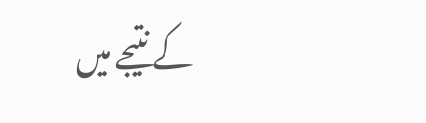کے نتیجے میں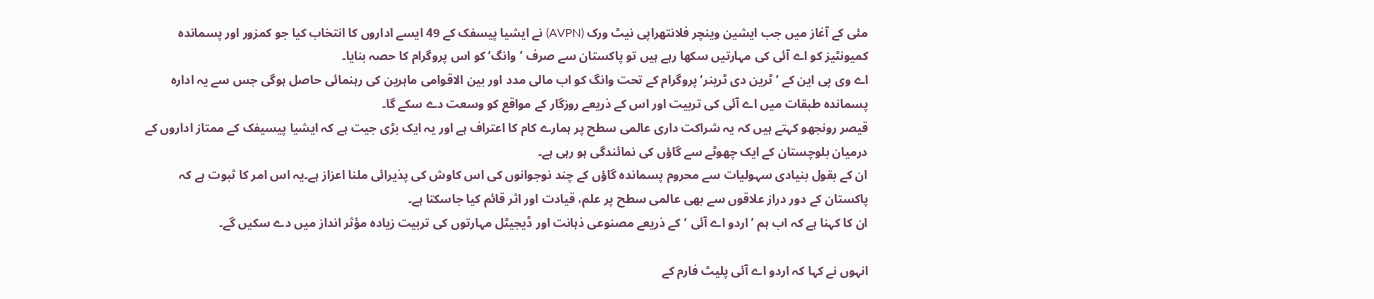مئی کے آغاز میں جب ایشین وینچر فلانتھراپی نیٹ ورک (AVPN) نے ایشیا پیسفک کے 49 ایسے اداروں کا انتخاب کیا جو کمزور اور پسماندہ کمیونٹیز کو اے آئی کی مہارتیں سکھا رہے ہیں تو پاکستان سے صرف ’وانگ‘ کو اس پروگرام کا حصہ بنایا۔
اے وی پی این کے ’ٹرین دی ٹرینر‘ پروگرام کے تحت وانگ کو اب مالی مدد اور بین الاقوامی ماہرین کی رہنمائی حاصل ہوگی جس سے یہ ادارہ پسماندہ طبقات میں اے آئی کی تربیت اور اس کے ذریعے روزگار کے مواقع کو وسعت دے سکے گا۔
قیصر رونجھو کہتے ہیں کہ یہ شراکت داری عالمی سطح پر ہمارے کام کا اعتراف ہے اور یہ ایک بڑی جیت ہے کہ ایشیا پیسیفک کے ممتاز اداروں کے درمیان بلوچستان کے ایک چھوٹے سے گاؤں کی نمائندگی ہو رہی ہے۔
ان کے بقول بنیادی سہولیات سے محروم پسماندہ گاؤں کے چند نوجوانوں کی اس کاوش کی پذیرائی ملنا اعزاز ہے۔یہ اس امر کا ثبوت ہے کہ پاکستان کے دور دراز علاقوں سے بھی عالمی سطح پر علم، قیادت اور اثر قائم کیا جاسکتا ہے۔
ان کا کہنا ہے کہ اب ہم ’اردو اے آئی ‘کے ذریعے مصنوعی ذہانت اور ڈیجیٹل مہارتوں کی تربیت زیادہ مؤثر انداز میں دے سکیں گے۔

انہوں نے کہا کہ اردو اے آئی پلیٹ فارم کے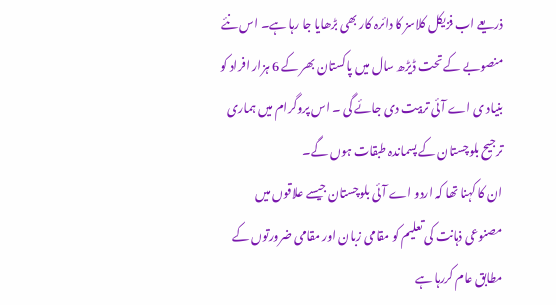ذریعے اب فزیکل کلاسز کا دائرہ کار بھی بڑھایا جا رہا ہے۔ اس نئے منصوبے کے تحت ڈیڑھ سال میں پاکستان بھر کے 6 ہزار افراد کو بنیاد ی اے آئی تربیت دی جائے گی ۔ اس پروگرام میں ہماری ترجیح بلوچستان کے پسماندہ طبقات ہوں گے۔
ان کا کہنا تھا کہ اردو اے آئی بلوچستان جیسے علاقوں میں مصنوعی ذہانت کی تعلیم کو مقامی زبان اور مقامی ضرورتوں کے مطابق عام کررہا ہے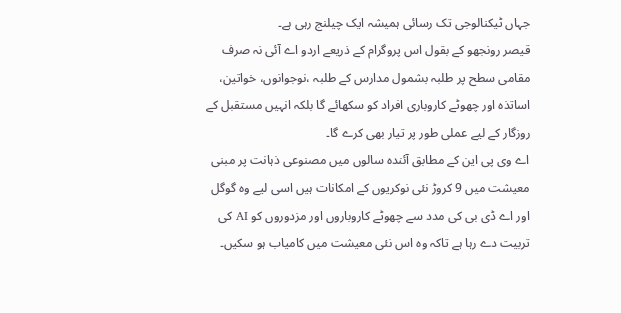جہاں ٹیکنالوجی تک رسائی ہمیشہ ایک چیلنج رہی ہے۔
قیصر رونجھو کے بقول اس پروگرام کے ذریعے اردو اے آئی نہ صرف مقامی سطح پر طلبہ بشمول مدارس کے طلبہ ،نوجوانوں، خواتین، اساتذہ اور چھوٹے کاروباری افراد کو سکھائے گا بلکہ انہیں مستقبل کے روزگار کے لیے عملی طور پر تیار بھی کرے گا۔
اے وی پی این کے مطابق آئندہ سالوں میں مصنوعی ذہانت پر مبنی معیشت میں 9 کروڑ نئی نوکریوں کے امکانات ہیں اسی لیے وہ گوگل اور اے ڈی بی کی مدد سے چھوٹے کاروباروں اور مزدوروں کو AI کی تربیت دے رہا ہے تاکہ وہ اس نئی معیشت میں کامیاب ہو سکیں۔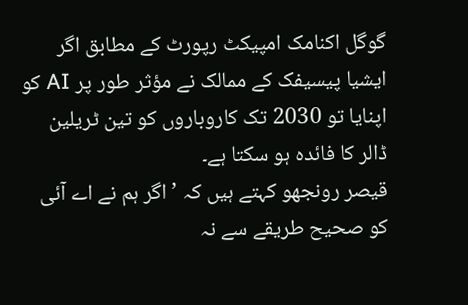گوگل اکنامک امپیکٹ رپورٹ کے مطابق اگر ایشیا پیسیفک کے ممالک نے مؤثر طور پر AI کو اپنایا تو 2030 تک کاروباروں کو تین ٹریلین ڈالر کا فائدہ ہو سکتا ہے۔
قیصر رونجھو کہتے ہیں کہ ’اگر ہم نے اے آئی کو صحیح طریقے سے نہ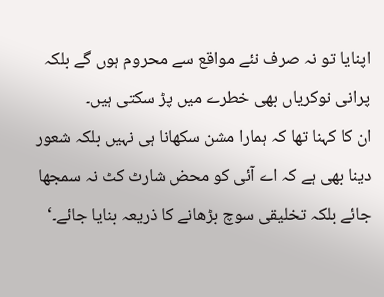اپنایا تو نہ صرف نئے مواقع سے محروم ہوں گے بلکہ پرانی نوکریاں بھی خطرے میں پڑ سکتی ہیں۔
ان کا کہنا تھا کہ ہمارا مشن سکھانا ہی نہیں بلکہ شعور دینا بھی ہے کہ اے آئی کو محض شارٹ کٹ نہ سمجھا جائے بلکہ تخلیقی سوچ بڑھانے کا ذریعہ بنایا جائے۔‘